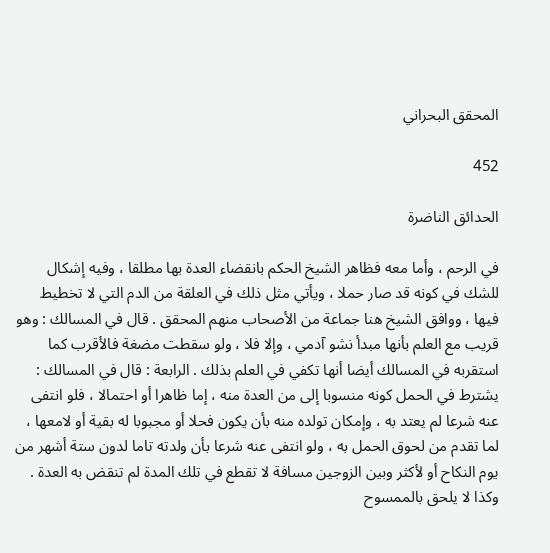المحقق البحراني

452

الحدائق الناضرة

في الرحم ، وأما معه فظاهر الشيخ الحكم بانقضاء العدة بها مطلقا ، وفيه إشكال للشك في كونه قد صار حملا ، ويأتي مثل ذلك في العلقة من الدم التي لا تخطيط فيها ، ووافق الشيخ هنا جماعة من الأصحاب منهم المحقق . قال في المسالك : وهو قريب مع العلم بأنها مبدأ نشو آدمي ، وإلا فلا ، ولو سقطت مضغة فالأقرب كما استقربه في المسالك أيضا أنها تكفي في العلم بذلك . الرابعة : قال في المسالك : يشترط في الحمل كونه منسوبا إلى من العدة منه ، إما ظاهرا أو احتمالا ، فلو انتفى عنه شرعا لم يعتد به ، وإمكان تولده منه بأن يكون فحلا أو مجبوبا له بقية أو لامعها ، لما تقدم من لحوق الحمل به ، ولو انتفى عنه شرعا بأن ولدته تاما لدون ستة أشهر من يوم النكاح أو لأكثر وبين الزوجين مسافة لا تقطع في تلك المدة لم تنقض به العدة . وكذا لا يلحق بالممسوح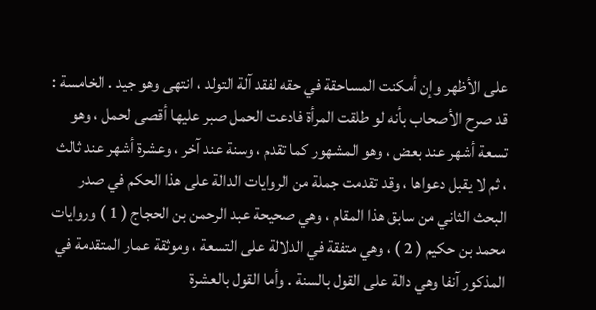على الأظهر وإن أمكنت المساحقة في حقه لفقد آلة التولد ، انتهى وهو جيد . الخامسة : قد صرح الأصحاب بأنه لو طلقت المرأة فادعت الحمل صبر عليها أقصى لحمل ، وهو تسعة أشهر عند بعض ، وهو المشهور كما تقدم ، وسنة عند آخر ، وعشرة أشهر عند ثالث ، ثم لا يقبل دعواها ، وقد تقدمت جملة من الروايات الدالة على هذا الحكم في صدر البحث الثاني من سابق هذا المقام ، وهي صحيحة عبد الرحمن بن الحجاج ( 1 ) وروايات محمد بن حكيم ( 2 ) ، وهي متفقة في الدلالة على التسعة ، وموثقة عمار المتقدمة في المذكور آنفا وهي دالة على القول بالسنة . وأما القول بالعشرة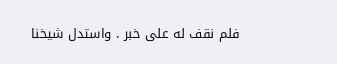فلم نقف له على خبر . واستدل شيخنا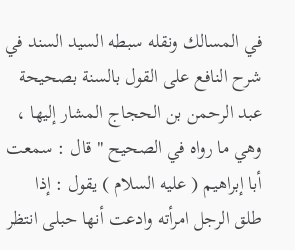في المسالك ونقله سبطه السيد السند في شرح النافع على القول بالسنة بصحيحة عبد الرحمن بن الحجاج المشار إليها ، وهي ما رواه في الصحيح " قال : سمعت أبا إبراهيم ( عليه السلام ) يقول : إذا طلق الرجل امرأته وادعت أنها حبلى انتظر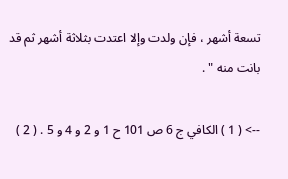تسعة أشهر ، فإن ولدت وإلا اعتدت بثلاثة أشهر ثم قد بانت منه " .

--> ( 1 ) الكافي ج 6 ص 101 ح 1 و 2 و 4 و 5 . ( 2 )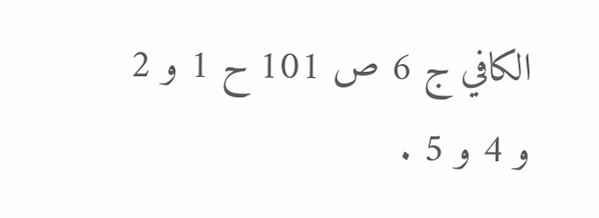الكافي ج 6 ص 101 ح 1 و 2 و 4 و 5 .